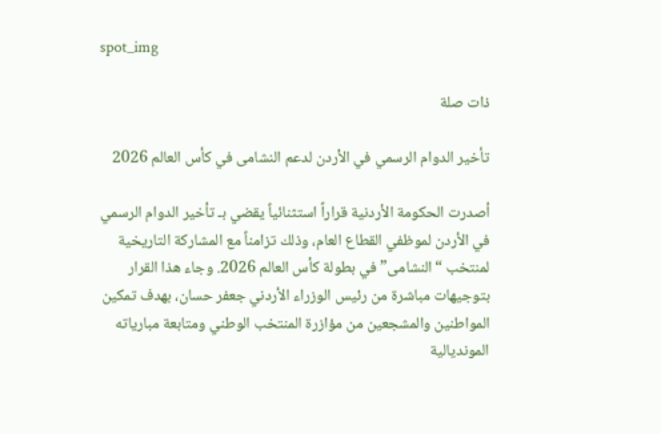spot_img

ذات صلة

تأخير الدوام الرسمي في الأردن لدعم النشامى في كأس العالم 2026

أصدرت الحكومة الأردنية قراراً استثنائياً يقضي بـ تأخير الدوام الرسمي في الأردن لموظفي القطاع العام، وذلك تزامناً مع المشاركة التاريخية لمنتخب “النشامى” في بطولة كأس العالم 2026. وجاء هذا القرار بتوجيهات مباشرة من رئيس الوزراء الأردني جعفر حسان، بهدف تمكين المواطنين والمشجعين من مؤازرة المنتخب الوطني ومتابعة مبارياته المونديالية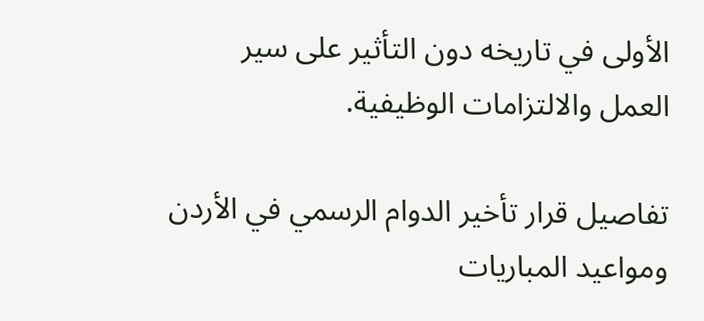الأولى في تاريخه دون التأثير على سير العمل والالتزامات الوظيفية.

تفاصيل قرار تأخير الدوام الرسمي في الأردن ومواعيد المباريات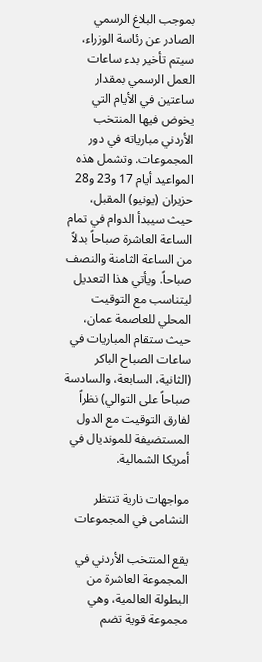بموجب البلاغ الرسمي الصادر عن رئاسة الوزراء، سيتم تأخير بدء ساعات العمل الرسمي بمقدار ساعتين في الأيام التي يخوض فيها المنتخب الأردني مبارياته في دور المجموعات. وتشمل هذه المواعيد أيام 17 و23 و28 حزيران (يونيو) المقبل، حيث سيبدأ الدوام في تمام الساعة العاشرة صباحاً بدلاً من الساعة الثامنة والنصف صباحاً. ويأتي هذا التعديل ليتناسب مع التوقيت المحلي للعاصمة عمان، حيث ستقام المباريات في ساعات الصباح الباكر (الثانية، السابعة، والسادسة صباحاً على التوالي) نظراً لفارق التوقيت مع الدول المستضيفة للمونديال في أمريكا الشمالية.

مواجهات نارية تنتظر النشامى في المجموعات

يقع المنتخب الأردني في المجموعة العاشرة من البطولة العالمية، وهي مجموعة قوية تضم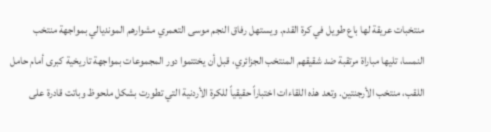منتخبات عريقة لها باع طويل في كرة القدم. ويستهل رفاق النجم موسى التعمري مشوارهم المونديالي بمواجهة منتخب النمسا، تليها مباراة مرتقبة ضد شقيقهم المنتخب الجزائري، قبل أن يختتموا دور المجموعات بمواجهة تاريخية كبرى أمام حامل اللقب، منتخب الأرجنتين. وتعد هذه اللقاءات اختباراً حقيقياً للكرة الأردنية التي تطورت بشكل ملحوظ وباتت قادرة على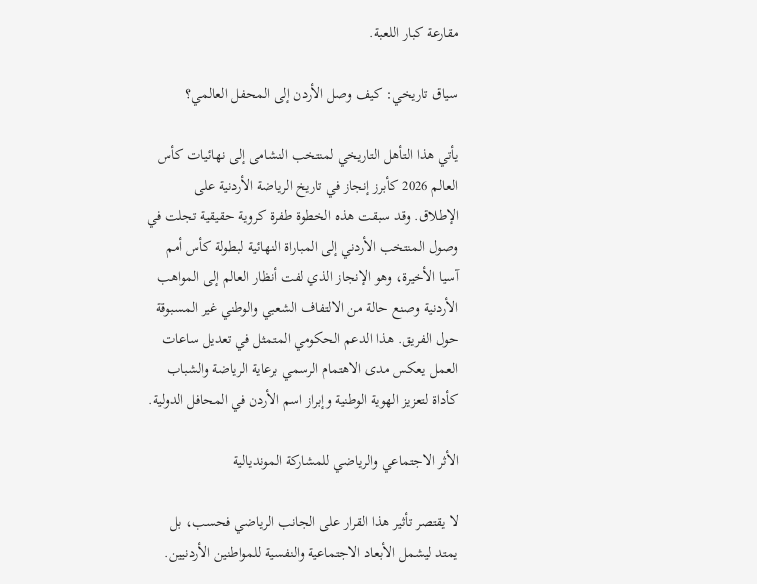مقارعة كبار اللعبة.

سياق تاريخي: كيف وصل الأردن إلى المحفل العالمي؟

يأتي هذا التأهل التاريخي لمنتخب النشامى إلى نهائيات كأس العالم 2026 كأبرز إنجاز في تاريخ الرياضة الأردنية على الإطلاق. وقد سبقت هذه الخطوة طفرة كروية حقيقية تجلت في وصول المنتخب الأردني إلى المباراة النهائية لبطولة كأس أمم آسيا الأخيرة، وهو الإنجاز الذي لفت أنظار العالم إلى المواهب الأردنية وصنع حالة من الالتفاف الشعبي والوطني غير المسبوقة حول الفريق. هذا الدعم الحكومي المتمثل في تعديل ساعات العمل يعكس مدى الاهتمام الرسمي برعاية الرياضة والشباب كأداة لتعزيز الهوية الوطنية وإبراز اسم الأردن في المحافل الدولية.

الأثر الاجتماعي والرياضي للمشاركة المونديالية

لا يقتصر تأثير هذا القرار على الجانب الرياضي فحسب، بل يمتد ليشمل الأبعاد الاجتماعية والنفسية للمواطنين الأردنيين.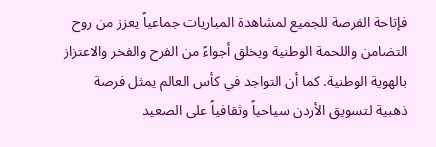فإتاحة الفرصة للجميع لمشاهدة المباريات جماعياً يعزز من روح التضامن واللحمة الوطنية ويخلق أجواءً من الفرح والفخر والاعتزاز بالهوية الوطنية. كما أن التواجد في كأس العالم يمثل فرصة ذهبية لتسويق الأردن سياحياً وثقافياً على الصعيد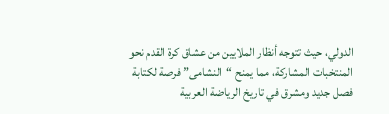الدولي، حيث تتوجه أنظار الملايين من عشاق كرة القدم نحو المنتخبات المشاركة، مما يمنح “النشامى” فرصة لكتابة فصل جديد ومشرق في تاريخ الرياضة العربية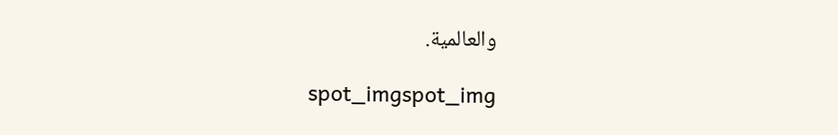والعالمية.

spot_imgspot_img